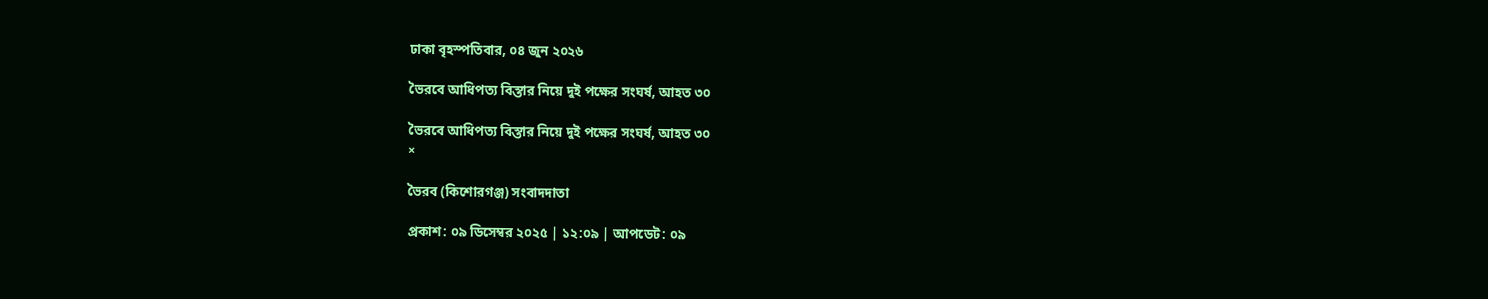ঢাকা বৃহস্পতিবার, ০৪ জুন ২০২৬

ভৈরবে আধিপত্য বিস্তার নিয়ে দুই পক্ষের সংঘর্ষ, আহত ৩০

ভৈরবে আধিপত্য বিস্তার নিয়ে দুই পক্ষের সংঘর্ষ, আহত ৩০
×

ভৈরব (কিশোরগঞ্জ) সংবাদদাতা

প্রকাশ: ০৯ ডিসেম্বর ২০২৫ | ১২:০৯ | আপডেট: ০৯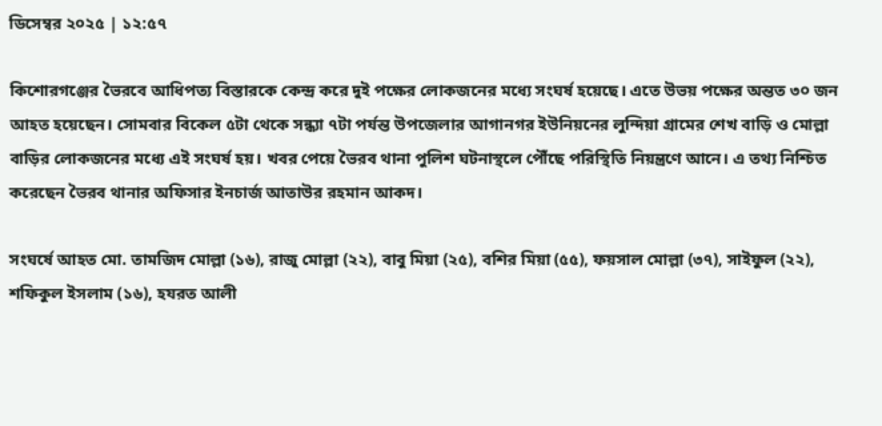ডিসেম্বর ২০২৫ | ১২:৫৭

কিশোরগঞ্জের ভৈরবে আধিপত্য বিস্তারকে কেন্দ্র করে দুই পক্ষের লোকজনের মধ্যে সংঘর্ষ হয়েছে। এতে উভয় পক্ষের অন্তত ৩০ জন আহত হয়েছেন। সোমবার বিকেল ৫টা থেকে সন্ধ্যা ৭টা পর্যন্ত উপজেলার আগানগর ইউনিয়নের লুন্দিয়া গ্রামের শেখ বাড়ি ও মোল্লা বাড়ির লোকজনের মধ্যে এই সংঘর্ষ হয়। খবর পেয়ে ভৈরব থানা পুলিশ ঘটনাস্থলে পৌঁছে পরিস্থিতি নিয়ন্ত্রণে আনে। এ তথ্য নিশ্চিত করেছেন ভৈরব থানার অফিসার ইনচার্জ আতাউর রহমান আকদ।

সংঘর্ষে আহত মো. তামজিদ মোল্লা (১৬), রাজু মোল্লা (২২), বাবু মিয়া (২৫), বশির মিয়া (৫৫), ফয়সাল মোল্লা (৩৭), সাইফুল (২২), শফিকুল ইসলাম (১৬), হযরত আলী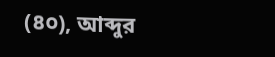(৪০), আব্দুর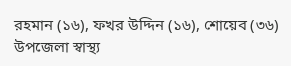রহমান (১৬), ফখর উদ্দিন (১৬), শোয়েব (৩৬) উপজেলা স্বাস্থ্য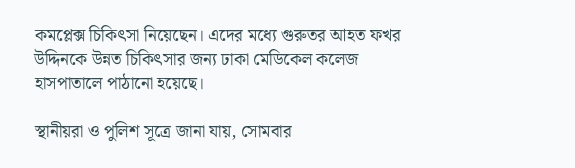কমপ্লেক্স চিকিৎসা নিয়েছেন। এদের মধ্যে গুরুতর আহত ফখর উদ্দিনকে উন্নত চিকিৎসার জন্য ঢাকা মেডিকেল কলেজ হাসপাতালে পাঠানো হয়েছে।

স্থানীয়রা ও পুলিশ সূত্রে জানা যায়, সোমবার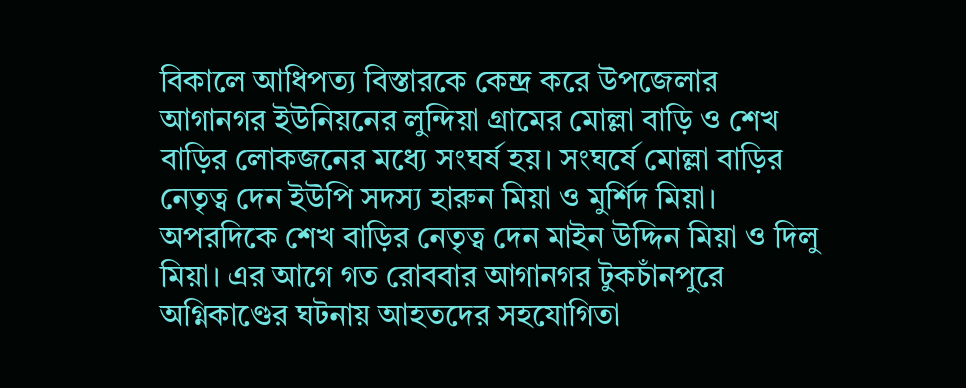বিকালে আধিপত্য বিস্তারকে কেন্দ্র করে উপজেলার আগানগর ইউনিয়নের লুন্দিয়া গ্রামের মোল্লা বাড়ি ও শেখ বাড়ির লোকজনের মধ্যে সংঘর্ষ হয়। সংঘর্ষে মোল্লা বাড়ির নেতৃত্ব দেন ইউপি সদস্য হারুন মিয়া ও মুর্শিদ মিয়া। অপরদিকে শেখ বাড়ির নেতৃত্ব দেন মাইন উদ্দিন মিয়া ও দিলু মিয়া। এর আগে গত রোববার আগানগর টুকচাঁনপুরে অগ্নিকাণ্ডের ঘটনায় আহতদের সহযোগিতা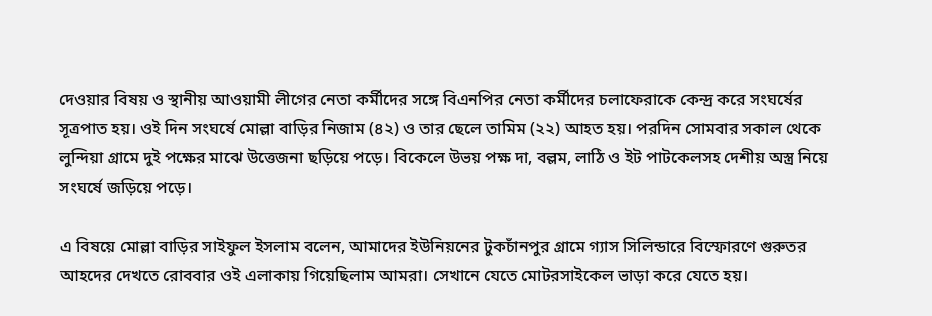দেওয়ার বিষয় ও স্থানীয় আওয়ামী লীগের নেতা কর্মীদের সঙ্গে বিএনপির নেতা কর্মীদের চলাফেরাকে কেন্দ্র করে সংঘর্ষের সূত্রপাত হয়। ওই দিন সংঘর্ষে মোল্লা বাড়ির নিজাম (৪২) ও তার ছেলে তামিম (২২) আহত হয়। পরদিন সোমবার সকাল থেকে লুন্দিয়া গ্রামে দুই পক্ষের মাঝে উত্তেজনা ছড়িয়ে পড়ে। বিকেলে উভয় পক্ষ দা, বল্লম, লাঠি ও ইট পাটকেলসহ দেশীয় অস্ত্র নিয়ে সংঘর্ষে জড়িয়ে পড়ে।

এ বিষয়ে মোল্লা বাড়ির সাইফুল ইসলাম বলেন, আমাদের ইউনিয়নের টুকচাঁনপুর গ্রামে গ্যাস সিলিন্ডারে বিস্ফোরণে গুরুতর আহদের দেখতে রোববার ওই এলাকায় গিয়েছিলাম আমরা। সেখানে যেতে মোটরসাইকেল ভাড়া করে যেতে হয়।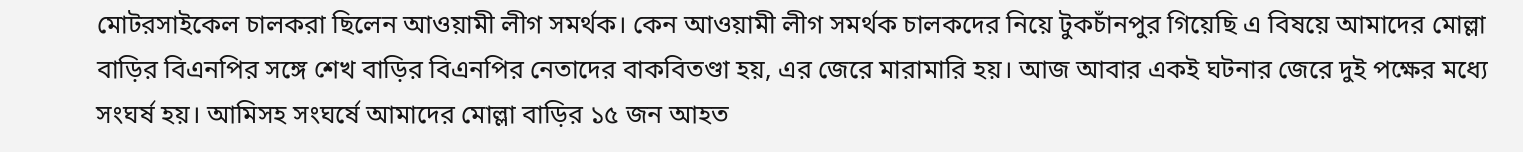মোটরসাইকেল চালকরা ছিলেন আওয়ামী লীগ সমর্থক। কেন আওয়ামী লীগ সমর্থক চালকদের নিয়ে টুকচাঁনপুর গিয়েছি এ বিষয়ে আমাদের মোল্লা বাড়ির বিএনপির সঙ্গে শেখ বাড়ির বিএনপির নেতাদের বাকবিতণ্ডা হয়, এর জেরে মারামারি হয়। আজ আবার একই ঘটনার জেরে দুই পক্ষের মধ্যে সংঘর্ষ হয়। আমিসহ সংঘর্ষে আমাদের মোল্লা বাড়ির ১৫ জন আহত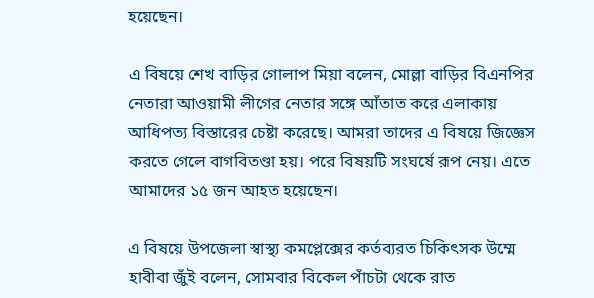হয়েছেন।

এ বিষয়ে শেখ বাড়ির গোলাপ মিয়া বলেন, মোল্লা বাড়ির বিএনপির নেতারা আওয়ামী লীগের নেতার সঙ্গে আঁতাত করে এলাকায় আধিপত্য বিস্তারের চেষ্টা করেছে। আমরা তাদের এ বিষয়ে জিজ্ঞেস করতে গেলে বাগবিতণ্ডা হয়। পরে বিষয়টি সংঘর্ষে রূপ নেয়। এতে আমাদের ১৫ জন আহত হয়েছেন।

এ বিষয়ে উপজেলা স্বাস্থ্য কমপ্লেক্সের কর্তব্যরত চিকিৎসক উম্মে হাবীবা জুঁই বলেন, সোমবার বিকেল পাঁচটা থেকে রাত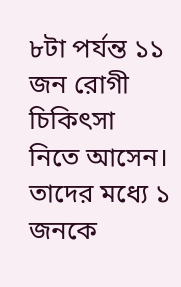৮টা পর্যন্ত ১১ জন রোগী চিকিৎসা নিতে আসেন। তাদের মধ্যে ১ জনকে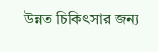উন্নত চিকিৎসার জন্য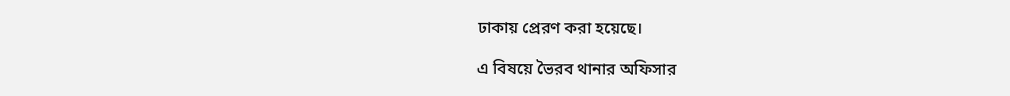ঢাকায় প্রেরণ করা হয়েছে।

এ বিষয়ে ভৈরব থানার অফিসার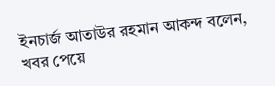ইনচার্জ আতাউর রহমান আকন্দ বলেন, খবর পেয়ে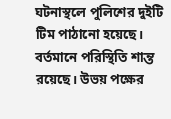ঘটনাস্থলে পুলিশের দুইটি টিম পাঠানো হয়েছে। বর্তমানে পরিস্থিতি শান্ত রয়েছে। উভয় পক্ষের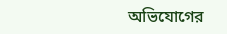অভিযোগের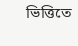ভিত্তিতে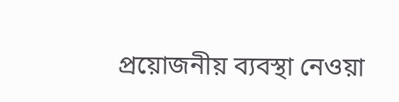প্রয়োজনীয় ব্যবস্থা নেওয়া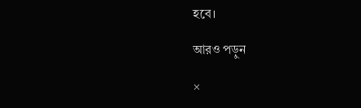হবে।

আরও পড়ুন

×